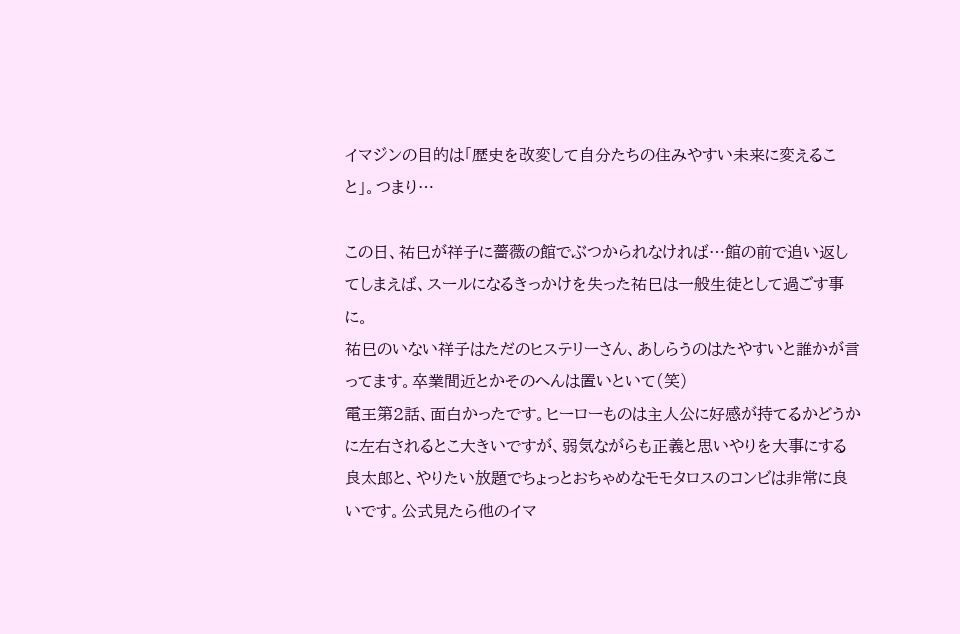イマジンの目的は「歴史を改変して自分たちの住みやすい未来に変えること」。つまり…

この日、祐巳が祥子に薔薇の館でぶつかられなければ…館の前で追い返してしまえば、スールになるきっかけを失った祐巳は一般生徒として過ごす事に。
祐巳のいない祥子はただのヒステリーさん、あしらうのはたやすいと誰かが言ってます。卒業間近とかそのへんは置いといて(笑)
電王第2話、面白かったです。ヒーローものは主人公に好感が持てるかどうかに左右されるとこ大きいですが、弱気ながらも正義と思いやりを大事にする良太郎と、やりたい放題でちょっとおちゃめなモモタロスのコンビは非常に良いです。公式見たら他のイマ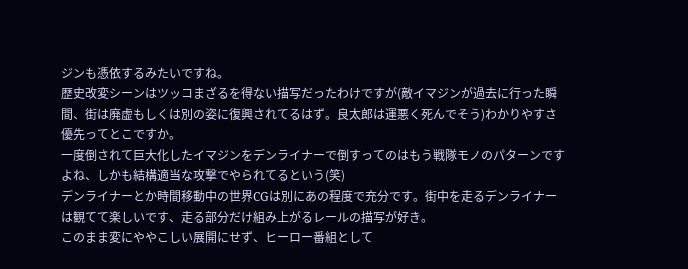ジンも憑依するみたいですね。
歴史改変シーンはツッコまざるを得ない描写だったわけですが(敵イマジンが過去に行った瞬間、街は廃虚もしくは別の姿に復興されてるはず。良太郎は運悪く死んでそう)わかりやすさ優先ってとこですか。
一度倒されて巨大化したイマジンをデンライナーで倒すってのはもう戦隊モノのパターンですよね、しかも結構適当な攻撃でやられてるという(笑)
デンライナーとか時間移動中の世界CGは別にあの程度で充分です。街中を走るデンライナーは観てて楽しいです、走る部分だけ組み上がるレールの描写が好き。
このまま変にややこしい展開にせず、ヒーロー番組として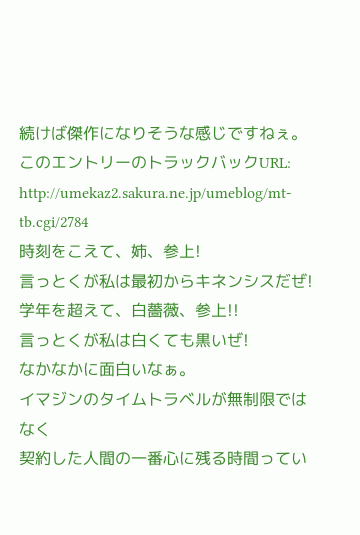続けば傑作になりそうな感じですねぇ。
このエントリーのトラックバックURL:
http://umekaz2.sakura.ne.jp/umeblog/mt-tb.cgi/2784
時刻をこえて、姉、参上!
言っとくが私は最初からキネンシスだぜ!
学年を超えて、白薔薇、参上!!
言っとくが私は白くても黒いぜ!
なかなかに面白いなぁ。
イマジンのタイムトラベルが無制限ではなく
契約した人間の一番心に残る時間ってい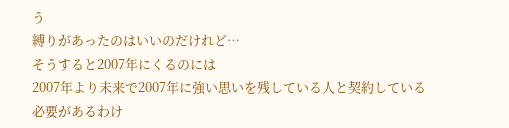う
縛りがあったのはいいのだけれど…
そうすると2007年にくるのには
2007年より未来で2007年に強い思いを残している人と契約している必要があるわけ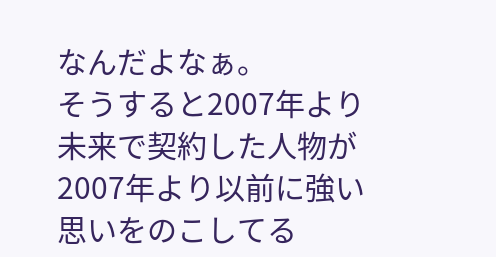なんだよなぁ。
そうすると2007年より未来で契約した人物が
2007年より以前に強い思いをのこしてる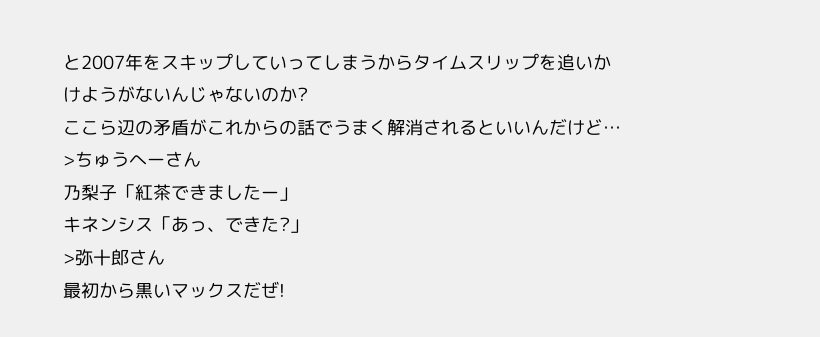と2007年をスキップしていってしまうからタイムスリップを追いかけようがないんじゃないのか?
ここら辺の矛盾がこれからの話でうまく解消されるといいんだけど…
>ちゅうへーさん
乃梨子「紅茶できましたー」
キネンシス「あっ、できた?」
>弥十郎さん
最初から黒いマックスだぜ!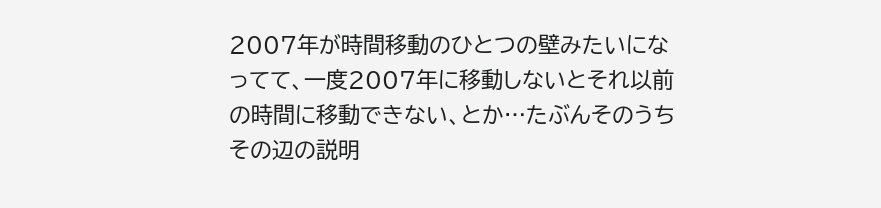2007年が時間移動のひとつの壁みたいになってて、一度2007年に移動しないとそれ以前の時間に移動できない、とか…たぶんそのうちその辺の説明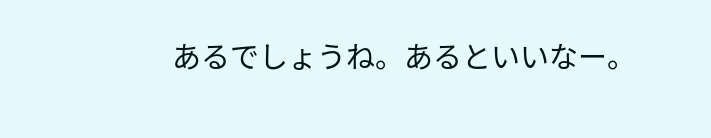あるでしょうね。あるといいなー。